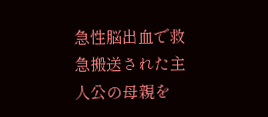急性脳出血で救急搬送された主人公の母親を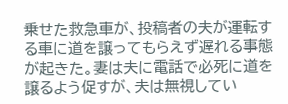乗せた救急車が、投稿者の夫が運転する車に道を譲ってもらえず遅れる事態が起きた。妻は夫に電話で必死に道を譲るよう促すが、夫は無視してい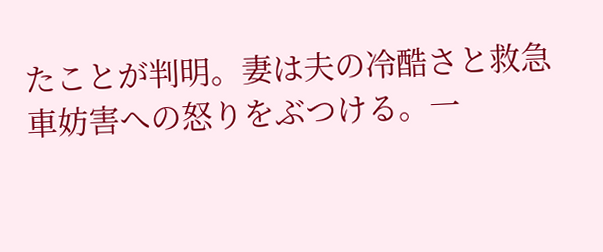たことが判明。妻は夫の冷酷さと救急車妨害への怒りをぶつける。一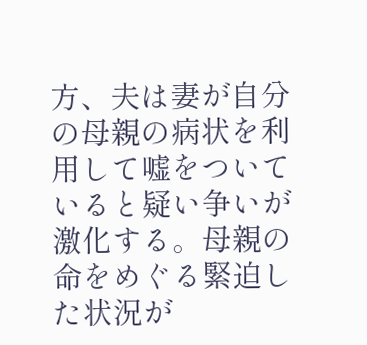方、夫は妻が自分の母親の病状を利用して嘘をついていると疑い争いが激化する。母親の命をめぐる緊迫した状況が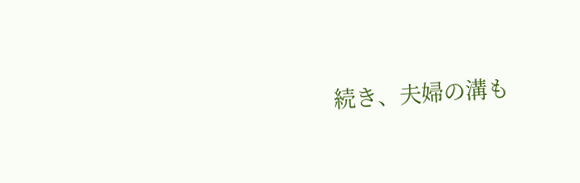続き、夫婦の溝も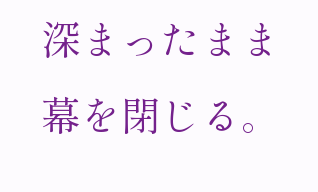深まったまま幕を閉じる。